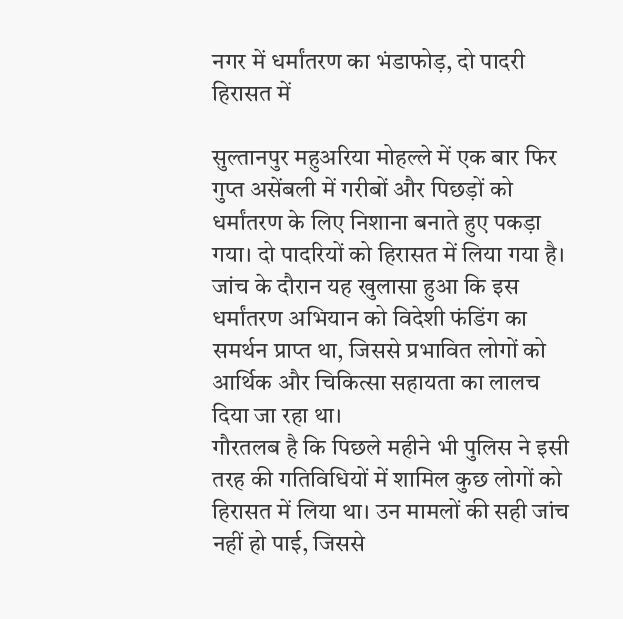नगर में धर्मांतरण का भंडाफोड़, दो पादरी हिरासत में

सुल्तानपुर महुअरिया मोहल्ले में एक बार फिर गुप्त असेंबली में गरीबों और पिछड़ों को धर्मांतरण के लिए निशाना बनाते हुए पकड़ा गया। दो पादरियों को हिरासत में लिया गया है। जांच के दौरान यह खुलासा हुआ कि इस धर्मांतरण अभियान को विदेशी फंडिंग का समर्थन प्राप्त था, जिससे प्रभावित लोगों को आर्थिक और चिकित्सा सहायता का लालच दिया जा रहा था।
गौरतलब है कि पिछले महीने भी पुलिस ने इसी तरह की गतिविधियों में शामिल कुछ लोगों को हिरासत में लिया था। उन मामलों की सही जांच नहीं हो पाई, जिससे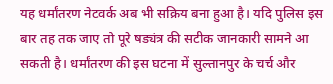यह धर्मांतरण नेटवर्क अब भी सक्रिय बना हुआ है। यदि पुलिस इस बार तह तक जाए तो पूरे षड्यंत्र की सटीक जानकारी सामने आ सकती है। धर्मांतरण की इस घटना में सुल्तानपुर के चर्च और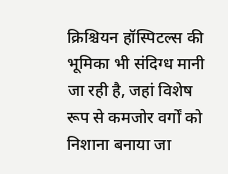क्रिश्चियन हॉस्पिटल्स की भूमिका भी संदिग्ध मानी जा रही है, जहां विशेष रूप से कमजोर वर्गों को निशाना बनाया जा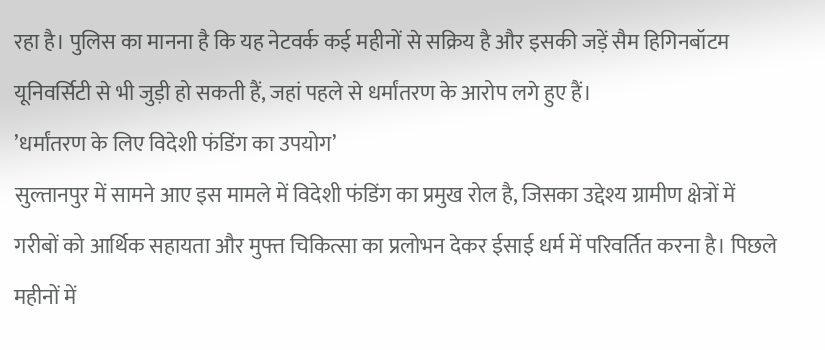रहा है। पुलिस का मानना है कि यह नेटवर्क कई महीनों से सक्रिय है और इसकी जड़ें सैम हिगिनबॉटम यूनिवर्सिटी से भी जुड़ी हो सकती हैं, जहां पहले से धर्मांतरण के आरोप लगे हुए हैं।
’धर्मांतरण के लिए विदेशी फंडिंग का उपयोग’
सुल्तानपुर में सामने आए इस मामले में विदेशी फंडिंग का प्रमुख रोल है, जिसका उद्देश्य ग्रामीण क्षेत्रों में गरीबों को आर्थिक सहायता और मुफ्त चिकित्सा का प्रलोभन देकर ईसाई धर्म में परिवर्तित करना है। पिछले महीनों में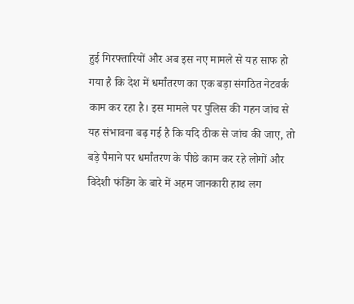हुई गिरफ्तारियों और अब इस नए मामले से यह साफ हो गया है कि देश में धर्मांतरण का एक बड़ा संगठित नेटवर्क काम कर रहा है। इस मामले पर पुलिस की गहन जांच से यह संभावना बढ़ गई है कि यदि ठीक से जांच की जाए, तो बड़े पैमाने पर धर्मांतरण के पीछे काम कर रहे लोगों और विदेशी फंडिंग के बारे में अहम जानकारी हाथ लग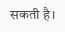सकती है।